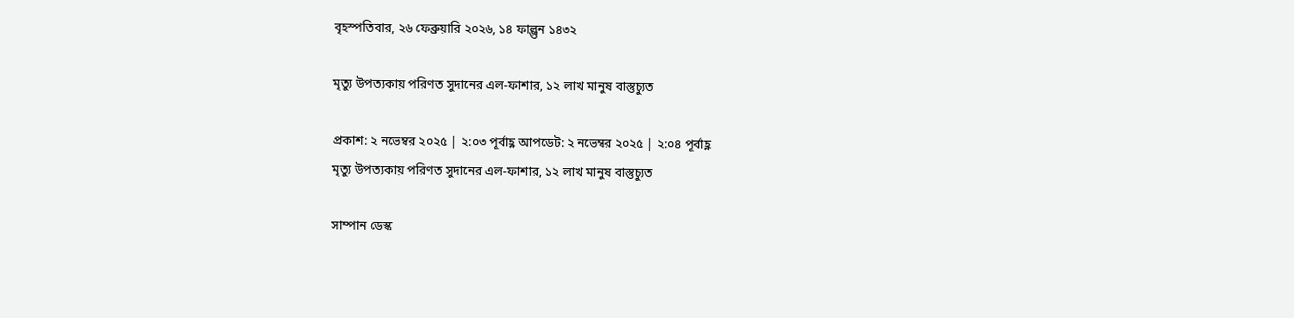বৃহস্পতিবার, ২৬ ফেব্রুয়ারি ২০২৬, ১৪ ফাল্গুন ১৪৩২

মৃত্যু উপত্যকায় পরিণত সুদানের এল-ফাশার, ১২ লাখ মানুষ বাস্তুচ্যুত

প্রকাশ: ২ নভেম্বর ২০২৫ | ২:০৩ পূর্বাহ্ণ আপডেট: ২ নভেম্বর ২০২৫ | ২:০৪ পূর্বাহ্ণ
মৃত্যু উপত্যকায় পরিণত সুদানের এল-ফাশার, ১২ লাখ মানুষ বাস্তুচ্যুত

সাম্পান ডেস্ক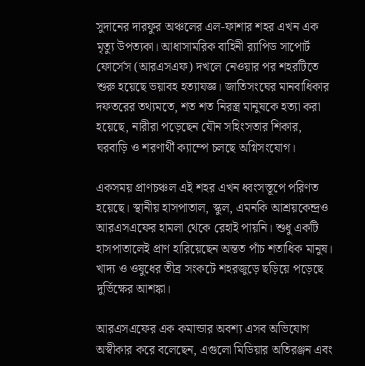সুদানের দারফুর অঞ্চলের এল-ফাশার শহর এখন এক মৃত্যু উপত্যকা। আধাসামরিক বাহিনী র‍্যাপিড সাপোর্ট ফোর্সেস (আরএসএফ) দখলে নেওয়ার পর শহরটিতে শুরু হয়েছে ভয়াবহ হত্যাযজ্ঞ। জাতিসংঘের মানবাধিকার দফতরের তথ্যমতে, শত শত নিরস্ত্র মানুষকে হত্যা করা হয়েছে, নারীরা পড়েছেন যৌন সহিংসতার শিকার, ঘরবাড়ি ও শরণার্থী ক্যাম্পে চলছে অগ্নিসংযোগ।

একসময় প্রাণচঞ্চল এই শহর এখন ধ্বংসস্তূপে পরিণত হয়েছে। স্থানীয় হাসপাতাল, স্কুল, এমনকি আশ্রয়কেন্দ্রও আরএসএফের হামলা থেকে রেহাই পায়নি। শুধু একটি হাসপাতালেই প্রাণ হারিয়েছেন অন্তত পাঁচ শতাধিক মানুষ। খাদ্য ও ওষুধের তীব্র সংকটে শহরজুড়ে ছড়িয়ে পড়েছে দুর্ভিক্ষের আশঙ্কা।

আরএসএফের এক কমান্ডার অবশ্য এসব অভিযোগ অস্বীকার করে বলেছেন, এগুলো মিডিয়ার অতিরঞ্জন এবং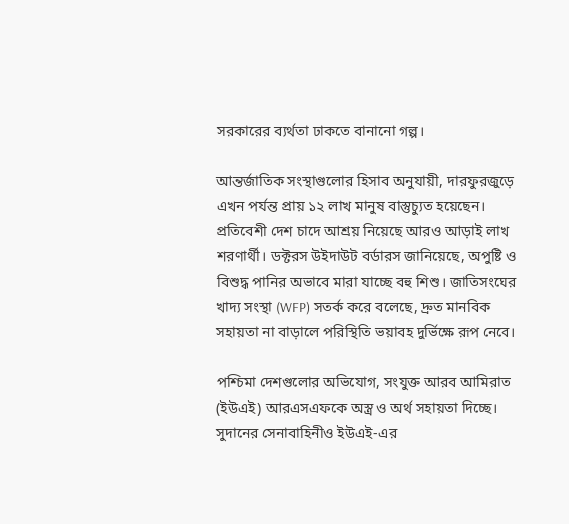সরকারের ব্যর্থতা ঢাকতে বানানো গল্প।

আন্তর্জাতিক সংস্থাগুলোর হিসাব অনুযায়ী, দারফুরজুড়ে এখন পর্যন্ত প্রায় ১২ লাখ মানুষ বাস্তুচ্যুত হয়েছেন। প্রতিবেশী দেশ চাদে আশ্রয় নিয়েছে আরও আড়াই লাখ শরণার্থী। ডক্টরস উইদাউট বর্ডারস জানিয়েছে, অপুষ্টি ও বিশুদ্ধ পানির অভাবে মারা যাচ্ছে বহু শিশু। জাতিসংঘের খাদ্য সংস্থা (WFP) সতর্ক করে বলেছে, দ্রুত মানবিক সহায়তা না বাড়ালে পরিস্থিতি ভয়াবহ দুর্ভিক্ষে রূপ নেবে।

পশ্চিমা দেশগুলোর অভিযোগ, সংযুক্ত আরব আমিরাত (ইউএই) আরএসএফকে অস্ত্র ও অর্থ সহায়তা দিচ্ছে। সুদানের সেনাবাহিনীও ইউএই-এর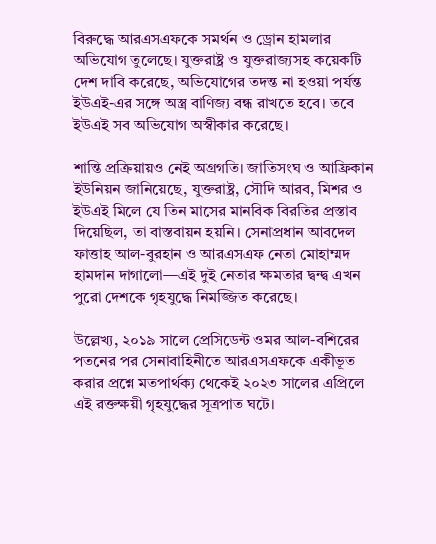বিরুদ্ধে আরএসএফকে সমর্থন ও ড্রোন হামলার অভিযোগ তুলেছে। যুক্তরাষ্ট্র ও যুক্তরাজ্যসহ কয়েকটি দেশ দাবি করেছে, অভিযোগের তদন্ত না হওয়া পর্যন্ত ইউএই-এর সঙ্গে অস্ত্র বাণিজ্য বন্ধ রাখতে হবে। তবে ইউএই সব অভিযোগ অস্বীকার করেছে।

শান্তি প্রক্রিয়ায়ও নেই অগ্রগতি। জাতিসংঘ ও আফ্রিকান ইউনিয়ন জানিয়েছে, যুক্তরাষ্ট্র, সৌদি আরব, মিশর ও ইউএই মিলে যে তিন মাসের মানবিক বিরতির প্রস্তাব দিয়েছিল, তা বাস্তবায়ন হয়নি। সেনাপ্রধান আবদেল ফাত্তাহ আল-বুরহান ও আরএসএফ নেতা মোহাম্মদ হামদান দাগালো—এই দুই নেতার ক্ষমতার দ্বন্দ্ব এখন পুরো দেশকে গৃহযুদ্ধে নিমজ্জিত করেছে।

উল্লেখ্য, ২০১৯ সালে প্রেসিডেন্ট ওমর আল-বশিরের পতনের পর সেনাবাহিনীতে আরএসএফকে একীভূত করার প্রশ্নে মতপার্থক্য থেকেই ২০২৩ সালের এপ্রিলে এই রক্তক্ষয়ী গৃহযুদ্ধের সূত্রপাত ঘটে।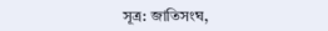সূত্র: জাতিসংঘ,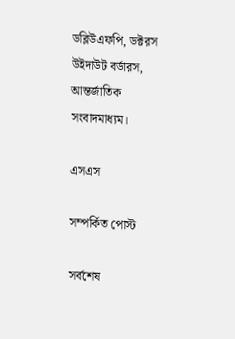ডব্লিউএফপি, ডক্টরস উইদাউট বর্ডারস, আন্তর্জাতিক সংবাদমাধ্যম।

এসএস

সম্পর্কিত পোস্ট

সর্বশেষ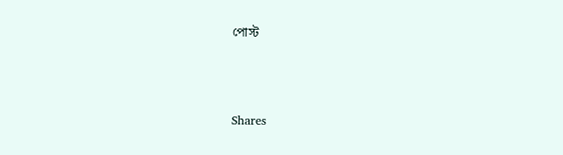পোস্ট



Shares